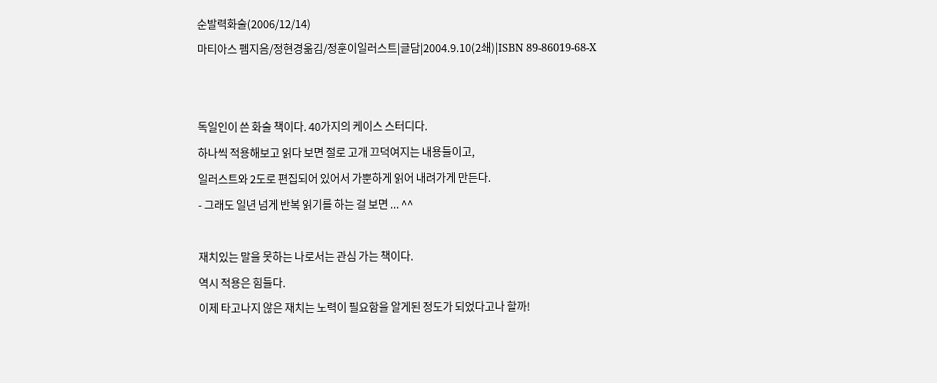순발력화술(2006/12/14)
마티아스 펨지음/정현경옮김/정훈이일러스트|글담|2004.9.10(2쇄)|ISBN 89-86019-68-X


독일인이 쓴 화술 책이다. 40가지의 케이스 스터디다.
하나씩 적용해보고 읽다 보면 절로 고개 끄덕여지는 내용들이고,
일러스트와 2도로 편집되어 있어서 가뿐하게 읽어 내려가게 만든다.
- 그래도 일년 넘게 반복 읽기를 하는 걸 보면 ... ^^

재치있는 말을 못하는 나로서는 관심 가는 책이다.
역시 적용은 힘들다.
이제 타고나지 않은 재치는 노력이 필요함을 알게된 정도가 되었다고나 할까!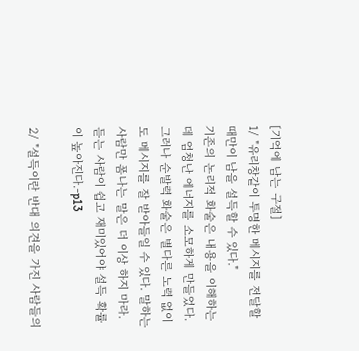[기억에 남는 구절]
1/ "유리창같이 투명한 메시지를 전달할 때만이 남을 설득할 수 있다."
기존의 논리적 화술은 내용을 이해하는데 엄청난 에너지를 소모하게 만들었다. 그러나 순발력 화술은 별다른 노력 없이도 메시지를 잘 받아들일 수 있다. 말하는 사람만 폼나는 말은 더 이상 하지 마라. 듣는 사람이 쉽고 재미있어야 설득 확률이 높아진다.-p13

2/ "설득이란 반대 의견을 가진 사람들의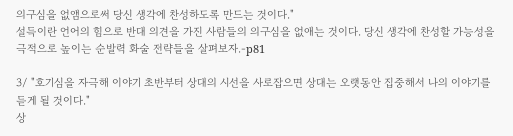의구심을 없앰으로써 당신 생각에 찬성하도록 만드는 것이다."
설득이란 언어의 힘으로 반대 의견을 가진 사람들의 의구심을 없애는 것이다. 당신 생각에 찬성할 가능성을 극적으로 높이는 순발력 화술 전략들을 살펴보자.-p81

3/ "호기심을 자극해 이야기 초반부터 상대의 시선을 사로잡으면 상대는 오랫동안 집중해서 나의 이야기를 듣게 될 것이다."
상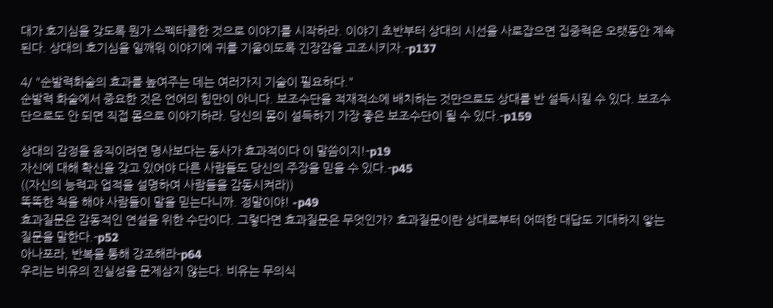대가 호기심을 갖도록 뭔가 스펙타클한 것으로 이야기를 시작하라. 이야기 초반부터 상대의 시선을 사로잡으면 집중력은 오랫동안 계속된다. 상대의 호기심을 일깨워 이야기에 귀를 기울이도록 긴장감을 고조시키자.-p137

4/ "순발력화술의 효과를 높여주는 데는 여러가지 기술이 필요하다."
순발력 화술에서 중요한 것은 언어의 힘만이 아니다. 보조수단을 적재적소에 배치하는 것만으로도 상대를 반 설득시킬 수 있다. 보조수단으로도 안 되면 직접 몸으로 이야기하라. 당신의 몸이 설득하기 가장 좋은 보조수단이 될 수 있다.-p159

상대의 감정을 움직이려면 명사보다는 동사가 효과적이다 이 말씀이지!-p19
자신에 대해 확신을 갖고 있어야 다른 사람들도 당신의 주장을 믿을 수 있다.-p45
((자신의 능력과 업적을 설명하여 사람들을 감동시켜라))
똑똑한 척을 해야 사람들이 말을 믿는다니까. 정말이야! -p49
효과질문은 감동적인 연설을 위한 수단이다. 그렇다면 효과질문은 무엇인가? 효과질문이란 상대로부터 어떠한 대답도 기대하지 앟는 질문을 말한다.-p52
아나포라, 반복을 통해 강조해라-p64
우리는 비유의 진실성을 문제삼지 않는다. 비유는 무의식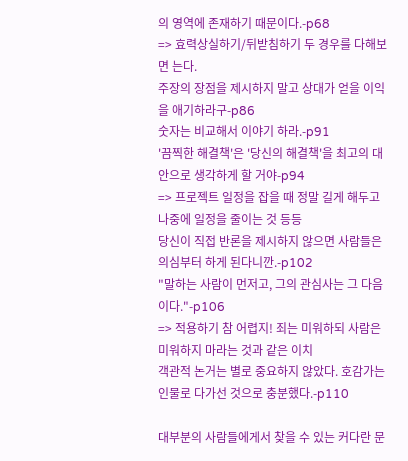의 영역에 존재하기 때문이다.-p68
=> 효력상실하기/뒤받침하기 두 경우를 다해보면 는다.
주장의 장점을 제시하지 말고 상대가 얻을 이익을 애기하라구-p86
숫자는 비교해서 이야기 하라.-p91
'끔찍한 해결책'은 '당신의 해결책'을 최고의 대안으로 생각하게 할 거야-p94
=> 프로젝트 일정을 잡을 때 정말 길게 해두고 나중에 일정을 줄이는 것 등등
당신이 직접 반론을 제시하지 않으면 사람들은 의심부터 하게 된다니깐.-p102
"말하는 사람이 먼저고, 그의 관심사는 그 다음이다."-p106
=> 적용하기 참 어렵지! 죄는 미워하되 사람은 미워하지 마라는 것과 같은 이치
객관적 논거는 별로 중요하지 않았다. 호감가는 인물로 다가선 것으로 충분했다.-p110

대부분의 사람들에게서 찾을 수 있는 커다란 문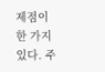제점이 한 가지 있다. 주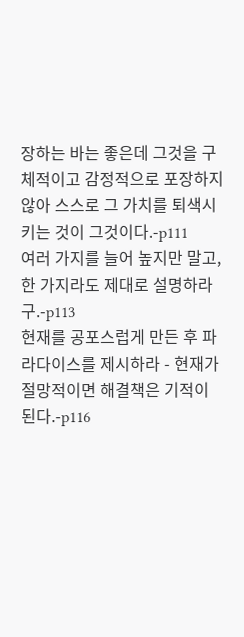장하는 바는 좋은데 그것을 구체적이고 감정적으로 포장하지 않아 스스로 그 가치를 퇴색시키는 것이 그것이다.-p111
여러 가지를 늘어 높지만 말고, 한 가지라도 제대로 설명하라구.-p113
현재를 공포스럽게 만든 후 파라다이스를 제시하라 - 현재가 절망적이면 해결책은 기적이 된다.-p116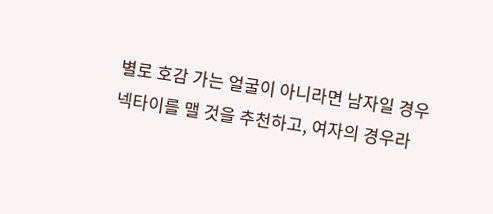별로 호감 가는 얼굴이 아니라면 남자일 경우 넥타이를 맬 것을 추천하고, 여자의 경우라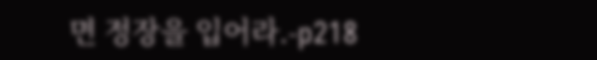면 정장을 입어라.-p218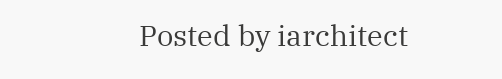Posted by iarchitect